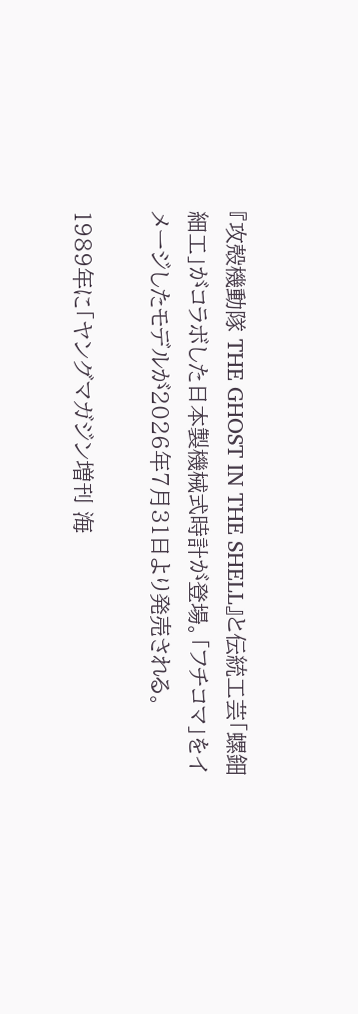『攻殻機動隊 THE GHOST IN THE SHELL』と伝統工芸「螺鈿細工」がコラボした日本製機械式時計が登場。「フチコマ」をイメージしたモデルが2026年7月31日より発売される。

1989年に「ヤングマガジン増刊 海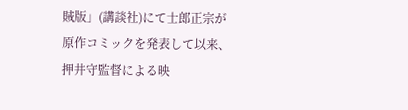賊版」(講談社)にて士郎正宗が原作コミックを発表して以来、押井守監督による映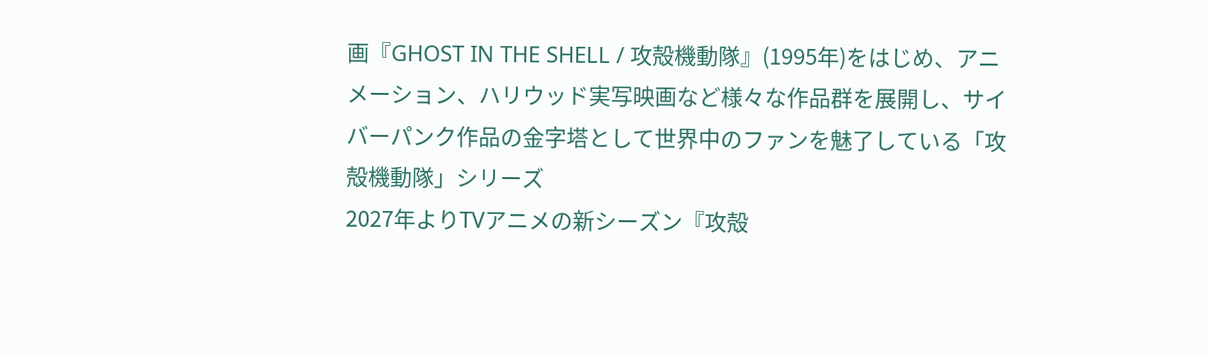画『GHOST IN THE SHELL / 攻殻機動隊』(1995年)をはじめ、アニメーション、ハリウッド実写映画など様々な作品群を展開し、サイバーパンク作品の金字塔として世界中のファンを魅了している「攻殻機動隊」シリーズ
2027年よりTVアニメの新シーズン『攻殻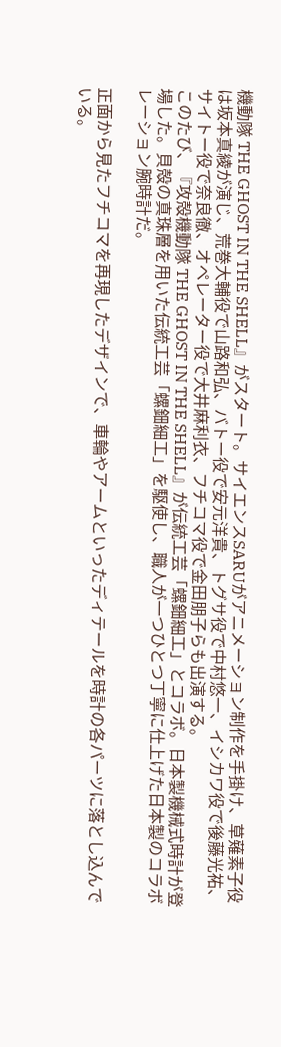機動隊 THE GHOST IN THE SHELL』がスタート。サイエンスSARUがアニメーション制作を手掛け、草薙素子役は坂本真綾が演じ、荒巻大輔役で山路和弘、バトー役で安元洋貴、トグサ役で中村悠一、イシカワ役で後藤光祐、サイトー役で奈良徹、オペレーター役で大井麻利衣、フチコマ役で金田朋子らも出演する。
このたび、『攻殻機動隊 THE GHOST IN THE SHELL』が伝統工芸「螺鈿細工」とコラボ。日本製機械式時計が登場した。貝殻の真珠層を用いた伝統工芸「螺鈿細工」を駆使し、職人が一つひとつ丁寧に仕上げた日本製のコラボレーション腕時計だ。

正面から見たフチコマを再現したデザインで、車輪やアームといったディテールを時計の各パーツに落とし込んでいる。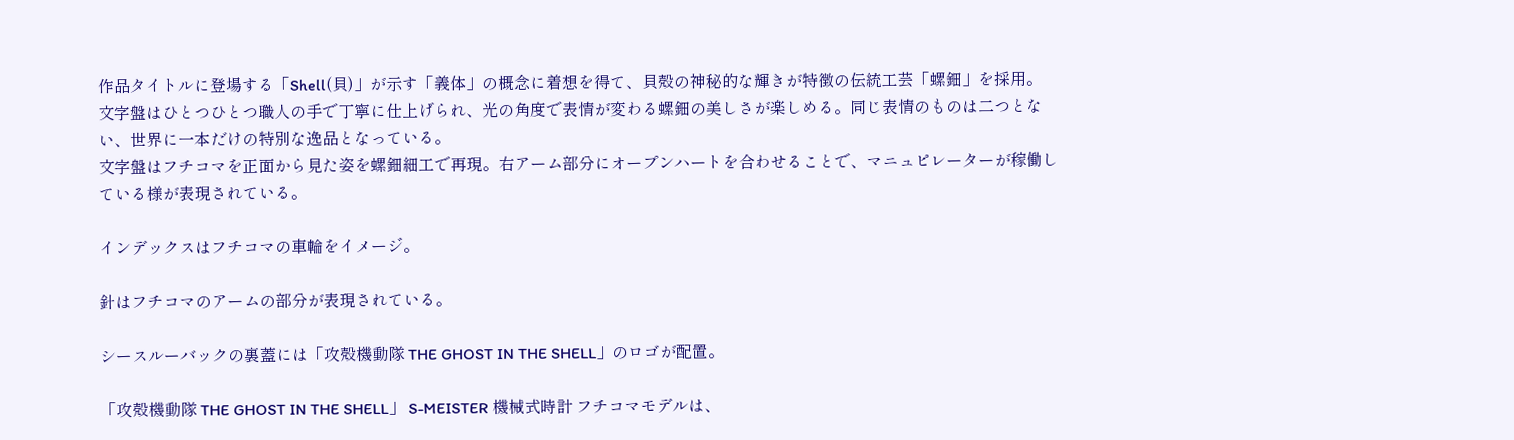作品タイトルに登場する「Shell(貝)」が示す「義体」の概念に着想を得て、貝殻の神秘的な輝きが特徴の伝統工芸「螺鈿」を採用。
文字盤はひとつひとつ職人の手で丁寧に仕上げられ、光の角度で表情が変わる螺鈿の美しさが楽しめる。同じ表情のものは二つとない、世界に一本だけの特別な逸品となっている。
文字盤はフチコマを正面から見た姿を螺鈿細工で再現。右アーム部分にオープンハートを合わせることで、マニュピレーターが稼働している様が表現されている。

インデックスはフチコマの車輪をイメージ。

針はフチコマのアームの部分が表現されている。

シースルーバックの裏蓋には「攻殻機動隊 THE GHOST IN THE SHELL」のロゴが配置。

「攻殻機動隊 THE GHOST IN THE SHELL」 S-MEISTER 機械式時計 フチコマモデルは、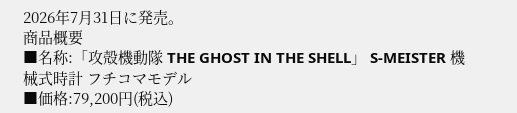2026年7月31日に発売。
商品概要
■名称:「攻殻機動隊 THE GHOST IN THE SHELL」 S-MEISTER 機械式時計 フチコマモデル
■価格:79,200円(税込)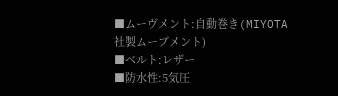■ムーヴメント:自動巻き(MIYOTA社製ムーブメント)
■ベルト:レザー
■防水性:5気圧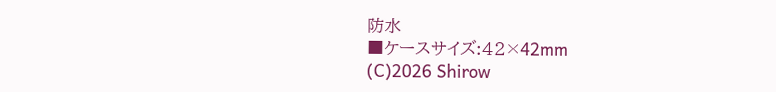防水
■ケースサイズ:42×42mm
(C)2026 Shirow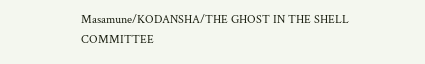Masamune/KODANSHA/THE GHOST IN THE SHELL COMMITTEE